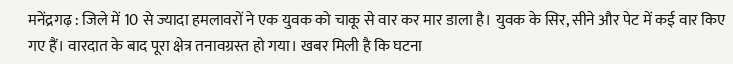मनेंद्रगढ़ : जिले में 10 से ज्यादा हमलावरों ने एक युवक को चाकू से वार कर मार डाला है। युवक के सिर, सीने और पेट में कई वार किए गए हैं। वारदात के बाद पूरा क्षेत्र तनावग्रस्त हो गया। खबर मिली है कि घटना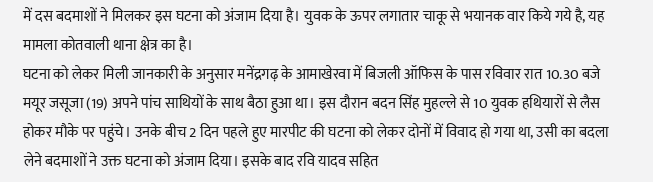में दस बदमाशों ने मिलकर इस घटना को अंजाम दिया है। युवक के ऊपर लगातार चाकू से भयानक वार किये गये है, यह मामला कोतवाली थाना क्षेत्र का है।
घटना को लेकर मिली जानकारी के अनुसार मनेंद्रगढ़ के आमाखेरवा में बिजली ऑफिस के पास रविवार रात 10.30 बजे मयूर जसूजा (19) अपने पांच साथियों के साथ बैठा हुआ था। इस दौरान बदन सिंह मुहल्ले से 10 युवक हथियारों से लैस होकर मौके पर पहुंचे। उनके बीच 2 दिन पहले हुए मारपीट की घटना को लेकर दोनों में विवाद हो गया था, उसी का बदला लेने बदमाशों ने उक्त घटना को अंजाम दिया। इसके बाद रवि यादव सहित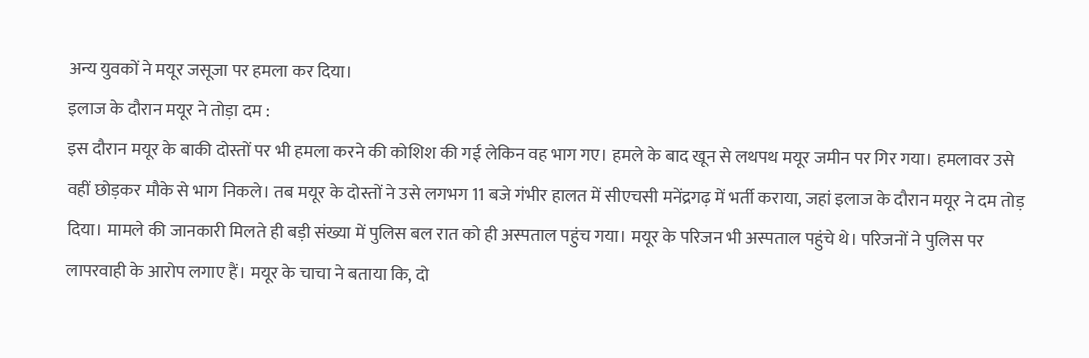अन्य युवकों ने मयूर जसूजा पर हमला कर दिया।
इलाज के दौरान मयूर ने तोड़ा दम :
इस दौरान मयूर के बाकी दोस्तों पर भी हमला करने की कोशिश की गई लेकिन वह भाग गए। हमले के बाद खून से लथपथ मयूर जमीन पर गिर गया। हमलावर उसे वहीं छोड़कर मौके से भाग निकले। तब मयूर के दोस्तों ने उसे लगभग 11 बजे गंभीर हालत में सीएचसी मनेंद्रगढ़ में भर्ती कराया, जहां इलाज के दौरान मयूर ने दम तोड़ दिया। मामले की जानकारी मिलते ही बड़ी संख्या में पुलिस बल रात को ही अस्पताल पहुंच गया। मयूर के परिजन भी अस्पताल पहुंचे थे। परिजनों ने पुलिस पर लापरवाही के आरोप लगाए हैं। मयूर के चाचा ने बताया कि, दो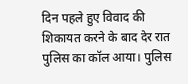दिन पहले हुए विवाद की शिकायत करने के बाद देर रात पुलिस का कॉल आया। पुलिस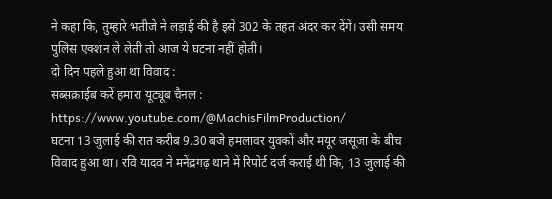ने कहा कि, तुम्हारे भतीजे ने लड़ाई की है इसे 302 के तहत अंदर कर देंगे। उसी समय पुलिस एक्शन ले लेती तो आज ये घटना नहीं होती।
दो दिन पहले हुआ था विवाद :
सब्सक्राईब करें हमारा यूट्यूब चैनल : https://www.youtube.com/@MachisFilmProduction/
घटना 13 जुलाई की रात करीब 9.30 बजे हमलावर युवकों और मयूर जसूजा के बीच विवाद हुआ था। रवि यादव ने मनेंद्रगढ़ थाने में रिपोर्ट दर्ज कराई थी कि, 13 जुलाई की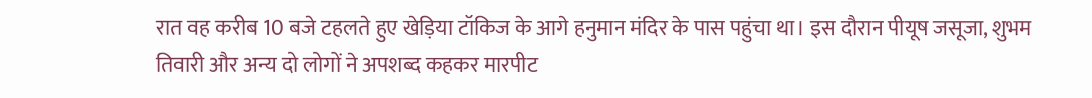रात वह करीब 10 बजे टहलते हुए खेड़िया टॉकिज के आगे हनुमान मंदिर के पास पहुंचा था। इस दौरान पीयूष जसूजा, शुभम तिवारी और अन्य दो लोगों ने अपशब्द कहकर मारपीट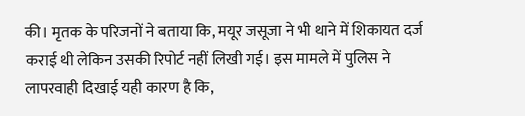की। मृतक के परिजनों ने बताया कि, मयूर जसूजा ने भी थाने में शिकायत दर्ज कराई थी लेकिन उसकी रिपोर्ट नहीं लिखी गई। इस मामले में पुलिस ने लापरवाही दिखाई यही कारण है कि,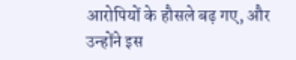आरोपियों के हौसले बढ़ गए, और उन्होंने इस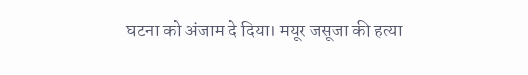घटना को अंजाम दे दिया। मयूर जसूजा की हत्या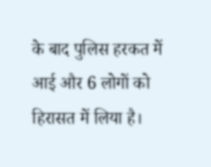के बाद पुलिस हरकत में आई और 6 लोगों को हिरासत में लिया है।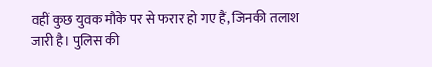वहीं कुछ युवक मौके पर से फरार हो गए हैं, जिनकी तलाश जारी है। पुलिस की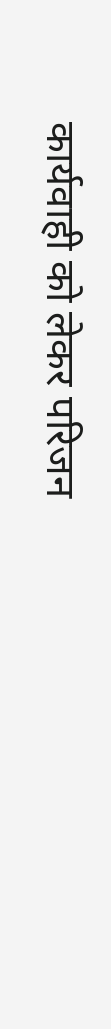कार्यवाही को लेकर परिजन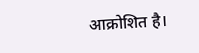आक्रोशित है।